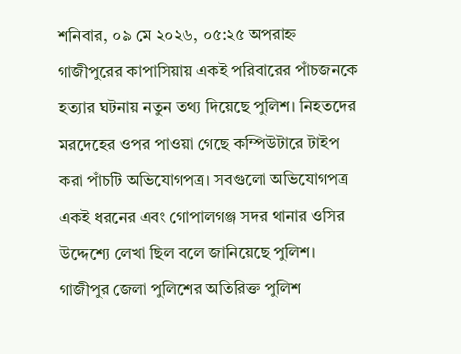শনিবার, ০৯ মে ২০২৬, ০৫:২৫ অপরাহ্ন
গাজীপুরের কাপাসিয়ায় একই পরিবারের পাঁচজনকে হত্যার ঘটনায় নতুন তথ্য দিয়েছে পুলিশ। নিহতদের মরদেহের ওপর পাওয়া গেছে কম্পিউটারে টাইপ করা পাঁচটি অভিযোগপত্র। সবগুলো অভিযোগপত্র একই ধরনের এবং গোপালগঞ্জ সদর থানার ওসির উদ্দেশ্যে লেখা ছিল বলে জানিয়েছে পুলিশ।
গাজীপুর জেলা পুলিশের অতিরিক্ত পুলিশ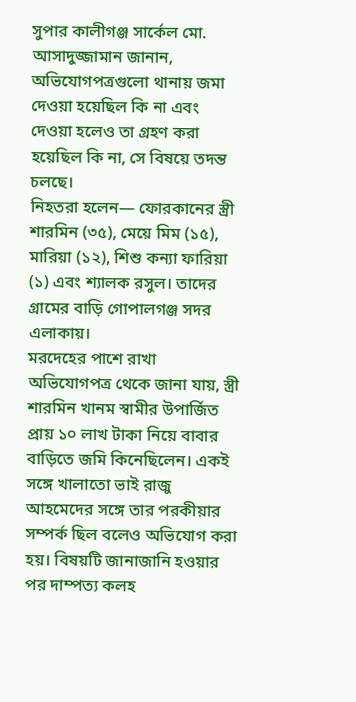সুপার কালীগঞ্জ সার্কেল মো. আসাদুজ্জামান জানান, অভিযোগপত্রগুলো থানায় জমা দেওয়া হয়েছিল কি না এবং দেওয়া হলেও তা গ্রহণ করা হয়েছিল কি না, সে বিষয়ে তদন্ত চলছে।
নিহতরা হলেন— ফোরকানের স্ত্রী শারমিন (৩৫), মেয়ে মিম (১৫), মারিয়া (১২), শিশু কন্যা ফারিয়া (১) এবং শ্যালক রসুল। তাদের গ্রামের বাড়ি গোপালগঞ্জ সদর এলাকায়।
মরদেহের পাশে রাখা অভিযোগপত্র থেকে জানা যায়, স্ত্রী শারমিন খানম স্বামীর উপার্জিত প্রায় ১০ লাখ টাকা নিয়ে বাবার বাড়িতে জমি কিনেছিলেন। একই সঙ্গে খালাতো ভাই রাজু আহমেদের সঙ্গে তার পরকীয়ার সম্পর্ক ছিল বলেও অভিযোগ করা হয়। বিষয়টি জানাজানি হওয়ার পর দাম্পত্য কলহ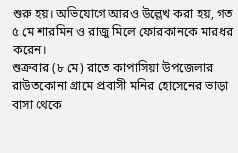শুরু হয়। অভিযোগে আরও উল্লেখ করা হয়, গত ৫ মে শারমিন ও রাজু মিলে ফোরকানকে মারধর করেন।
শুক্রবার (৮ মে) রাতে কাপাসিয়া উপজেলার রাউতকোনা গ্রামে প্রবাসী মনির হোসেনের ভাড়া বাসা থেকে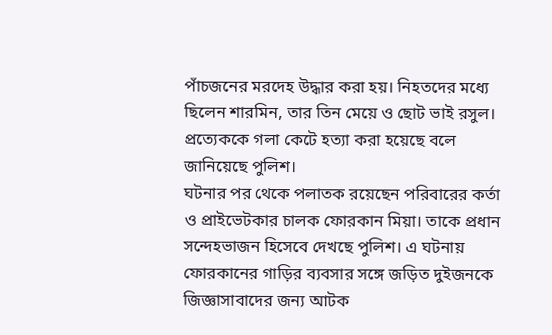পাঁচজনের মরদেহ উদ্ধার করা হয়। নিহতদের মধ্যে ছিলেন শারমিন, তার তিন মেয়ে ও ছোট ভাই রসুল। প্রত্যেককে গলা কেটে হত্যা করা হয়েছে বলে জানিয়েছে পুলিশ।
ঘটনার পর থেকে পলাতক রয়েছেন পরিবারের কর্তা ও প্রাইভেটকার চালক ফোরকান মিয়া। তাকে প্রধান সন্দেহভাজন হিসেবে দেখছে পুলিশ। এ ঘটনায় ফোরকানের গাড়ির ব্যবসার সঙ্গে জড়িত দুইজনকে জিজ্ঞাসাবাদের জন্য আটক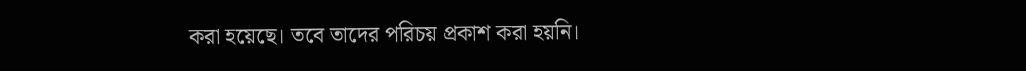করা হয়েছে। তবে তাদের পরিচয় প্রকাশ করা হয়নি।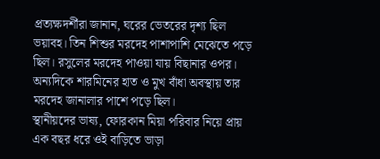প্রত্যক্ষদর্শীরা জানান, ঘরের ভেতরের দৃশ্য ছিল ভয়াবহ। তিন শিশুর মরদেহ পাশাপাশি মেঝেতে পড়ে ছিল। রসুলের মরদেহ পাওয়া যায় বিছানার ওপর। অন্যদিকে শারমিনের হাত ও মুখ বাঁধা অবস্থায় তার মরদেহ জানালার পাশে পড়ে ছিল।
স্থানীয়দের ভাষ্য, ফোরকান মিয়া পরিবার নিয়ে প্রায় এক বছর ধরে ওই বাড়িতে ভাড়া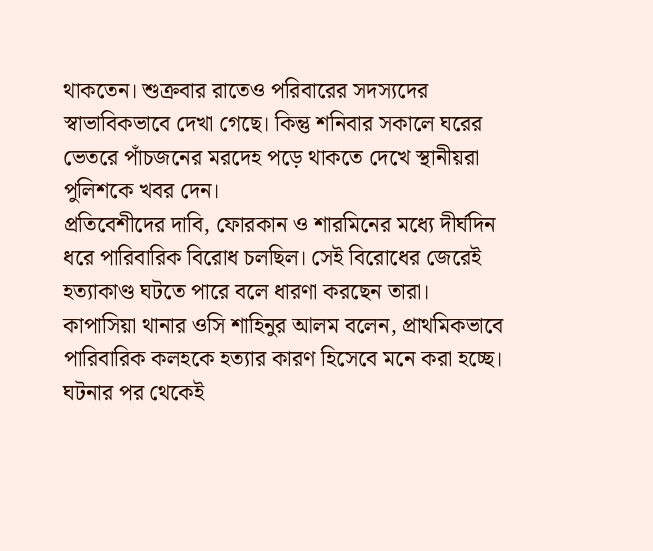থাকতেন। শুক্রবার রাতেও পরিবারের সদস্যদের স্বাভাবিকভাবে দেখা গেছে। কিন্তু শনিবার সকালে ঘরের ভেতরে পাঁচজনের মরদেহ পড়ে থাকতে দেখে স্থানীয়রা পুলিশকে খবর দেন।
প্রতিবেশীদের দাবি, ফোরকান ও শারমিনের মধ্যে দীর্ঘদিন ধরে পারিবারিক বিরোধ চলছিল। সেই বিরোধের জেরেই হত্যাকাণ্ড ঘটতে পারে বলে ধারণা করছেন তারা।
কাপাসিয়া থানার ওসি শাহিনুর আলম বলেন, প্রাথমিকভাবে পারিবারিক কলহকে হত্যার কারণ হিসেবে মনে করা হচ্ছে। ঘটনার পর থেকেই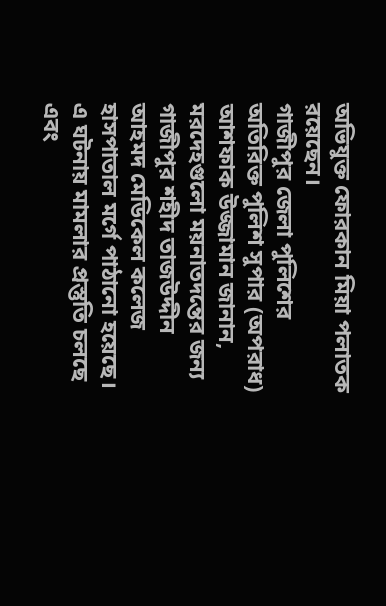অভিযুক্ত ফোরকান মিয়া পলাতক রয়েছেন।
গাজীপুর জেলা পুলিশের অতিরিক্ত পুলিশ সুপার (অপরাধ) আশফাক উজ্জামান জানান, মরদেহগুলো ময়নাতদন্তের জন্য গাজীপুর শহীদ তাজউদ্দীন আহমদ মেডিকেল কলেজ হাসপাতাল মর্গে পাঠানো হয়েছে। এ ঘটনায় মামলার প্রস্তুতি চলছে এবং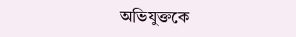অভিযুক্তকে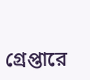গ্রেপ্তারে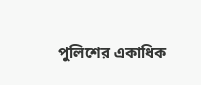পুলিশের একাধিক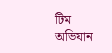টিম অভিযান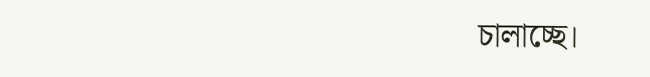চালাচ্ছে।